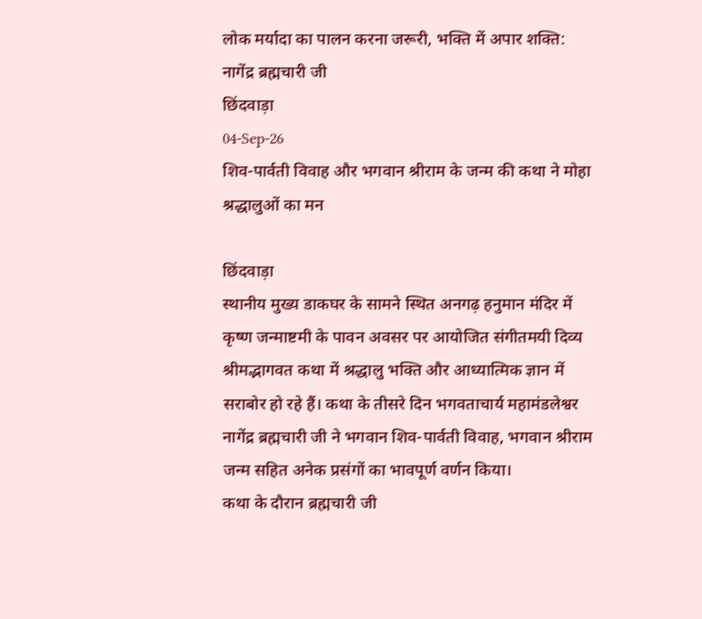लोक मर्यादा का पालन करना जरूरी, भक्ति में अपार शक्ति: नागेंद्र ब्रह्मचारी जी
छिंदवाड़ा
04-Sep-26
शिव-पार्वती विवाह और भगवान श्रीराम के जन्म की कथा ने मोहा श्रद्धालुओं का मन

छिंदवाड़ा
स्थानीय मुख्य डाकघर के सामने स्थित अनगढ़ हनुमान मंदिर में कृष्ण जन्माष्टमी के पावन अवसर पर आयोजित संगीतमयी दिव्य श्रीमद्भागवत कथा में श्रद्धालु भक्ति और आध्यात्मिक ज्ञान में सराबोर हो रहे हैं। कथा के तीसरे दिन भगवताचार्य महामंडलेश्वर नागेंद्र ब्रह्मचारी जी ने भगवान शिव-पार्वती विवाह, भगवान श्रीराम जन्म सहित अनेक प्रसंगों का भावपूर्ण वर्णन किया।
कथा के दौरान ब्रह्मचारी जी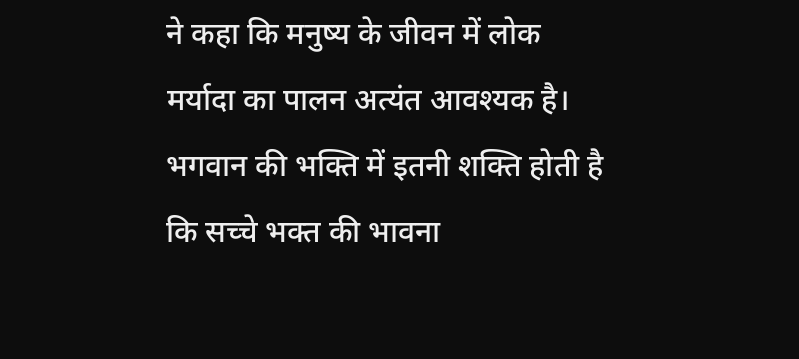ने कहा कि मनुष्य के जीवन में लोक मर्यादा का पालन अत्यंत आवश्यक है। भगवान की भक्ति में इतनी शक्ति होती है कि सच्चे भक्त की भावना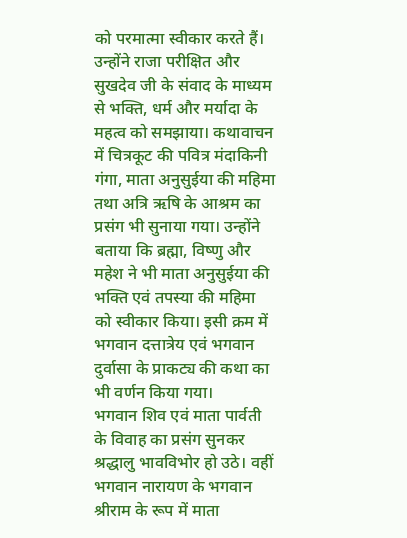को परमात्मा स्वीकार करते हैं। उन्होंने राजा परीक्षित और सुखदेव जी के संवाद के माध्यम से भक्ति, धर्म और मर्यादा के महत्व को समझाया। कथावाचन में चित्रकूट की पवित्र मंदाकिनी गंगा, माता अनुसुईया की महिमा तथा अत्रि ऋषि के आश्रम का प्रसंग भी सुनाया गया। उन्होंने बताया कि ब्रह्मा, विष्णु और महेश ने भी माता अनुसुईया की भक्ति एवं तपस्या की महिमा को स्वीकार किया। इसी क्रम में भगवान दत्तात्रेय एवं भगवान दुर्वासा के प्राकट्य की कथा का भी वर्णन किया गया।
भगवान शिव एवं माता पार्वती के विवाह का प्रसंग सुनकर श्रद्धालु भावविभोर हो उठे। वहीं भगवान नारायण के भगवान श्रीराम के रूप में माता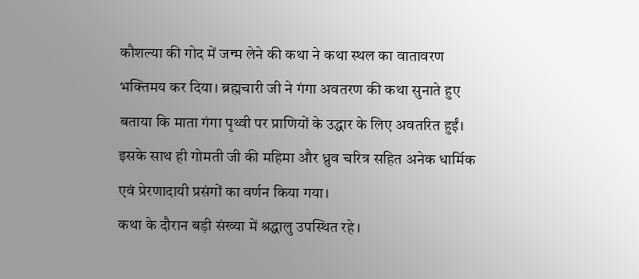कौशल्या की गोद में जन्म लेने की कथा ने कथा स्थल का वातावरण भक्तिमय कर दिया। ब्रह्मचारी जी ने गंगा अवतरण की कथा सुनाते हुए बताया कि माता गंगा पृथ्वी पर प्राणियों के उद्धार के लिए अवतरित हुईं। इसके साथ ही गोमती जी की महिमा और ध्रुव चरित्र सहित अनेक धार्मिक एवं प्रेरणादायी प्रसंगों का वर्णन किया गया।
कथा के दौरान बड़ी संख्या में श्रद्धालु उपस्थित रहे।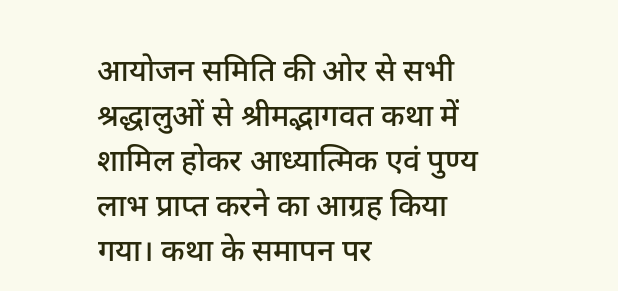आयोजन समिति की ओर से सभी श्रद्धालुओं से श्रीमद्भागवत कथा में शामिल होकर आध्यात्मिक एवं पुण्य लाभ प्राप्त करने का आग्रह किया गया। कथा के समापन पर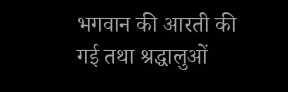भगवान की आरती की गई तथा श्रद्धालुओं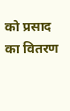को प्रसाद का वितरण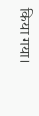किया गया।